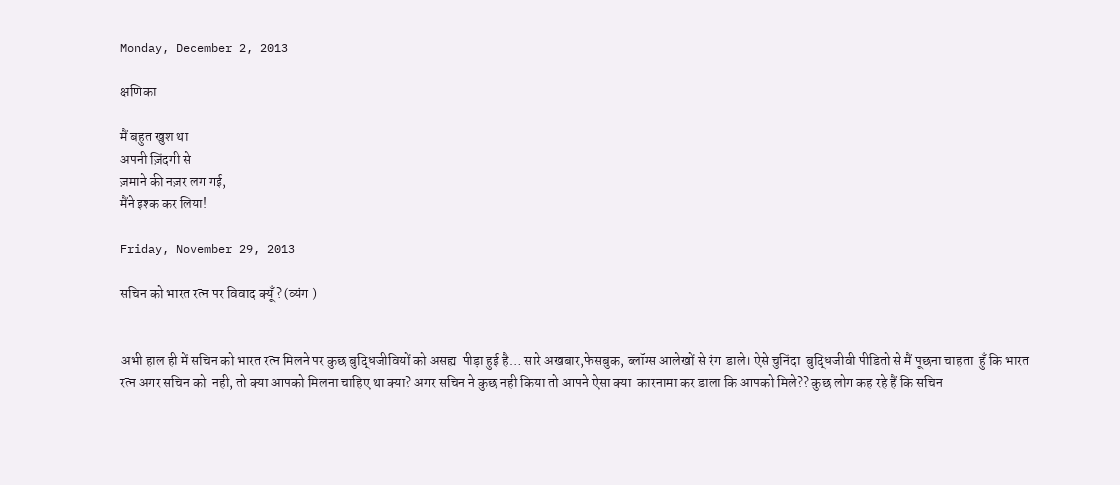Monday, December 2, 2013

क्षणिका

मैं बहुत खुश था
अपनी ज़िंदगी से
ज़माने की नज़र लग गई,
मैंने इश्क कर लिया!

Friday, November 29, 2013

सचिन को भारत रत्न पर विवाद क्यूँ? (व्यंग )


अभी हाल ही में सचिन को भारत रत्न मिलने पर कुछ बुद्धिजीवियों को असह्य  पीड़ा हुई है… सारे अखबार,फेसबुक, ब्लॉग्स आलेखों से रंग  डाले। ऐसे चुनिंदा  बुद्धिजीवी पीडितो से मैं पूछना चाहता  हुँ कि भारत रत्न अगर सचिन को  नही, तो क्या आपको मिलना चाहिए था क्या? अगर सचिन ने कुछ नही किया तो आपने ऐसा क्या  कारनामा कर डाला कि आपको मिले?? कुछ लोग कह रहे हैं कि सचिन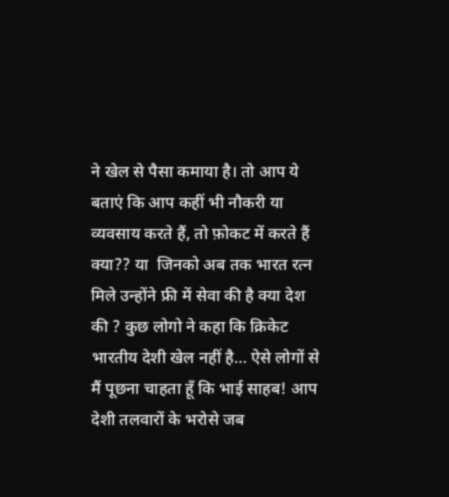ने खेल से पैसा कमाया है। तो आप ये बताएं कि आप कहीं भी नौकरी या व्यवसाय करते हैं, तो फ़ोकट में करते हैं क्या?? या  जिनको अब तक भारत रत्न मिले उन्होंने फ्री में सेवा की है क्या देश की ? कुछ लोगो ने कहा कि क्रिकेट  भारतीय देशी खेल नहीं है… ऐसे लोगों से मैं पूछना चाहता हूँ कि भाई साहब! आप देशी तलवारों के भरोसे जब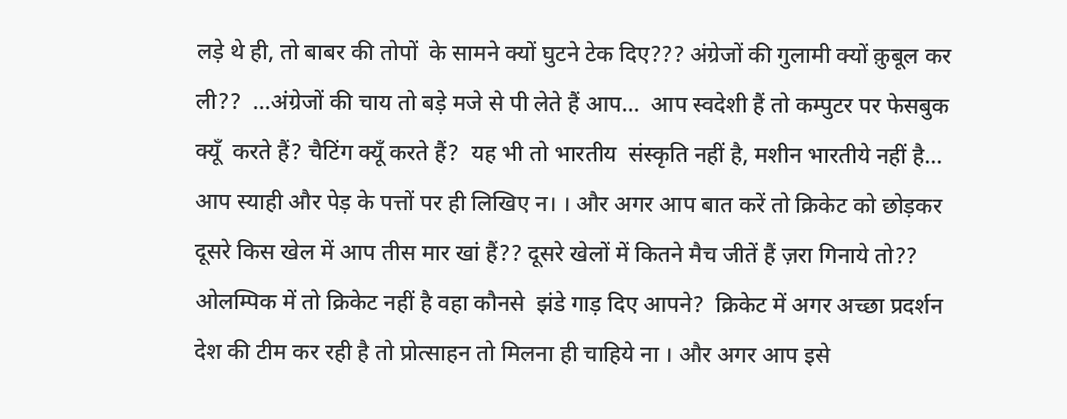लड़े थे ही, तो बाबर की तोपों  के सामने क्यों घुटने टेक दिए??? अंग्रेजों की गुलामी क्यों क़ुबूल कर ली??  ...अंग्रेजों की चाय तो बड़े मजे से पी लेते हैं आप…  आप स्वदेशी हैं तो कम्पुटर पर फेसबुक क्यूँ  करते हैं? चैटिंग क्यूँ करते हैं?  यह भी तो भारतीय  संस्कृति नहीं है, मशीन भारतीये नहीं है… आप स्याही और पेड़ के पत्तों पर ही लिखिए न। । और अगर आप बात करें तो क्रिकेट को छोड़कर दूसरे किस खेल में आप तीस मार खां हैं?? दूसरे खेलों में कितने मैच जीतें हैं ज़रा गिनाये तो?? ओलम्पिक में तो क्रिकेट नहीं है वहा कौनसे  झंडे गाड़ दिए आपने?  क्रिकेट में अगर अच्छा प्रदर्शन देश की टीम कर रही है तो प्रोत्साहन तो मिलना ही चाहिये ना । और अगर आप इसे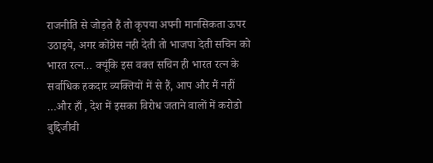राजनीति से जोड़ते हैं तो कृपया अपनी मानसिकता ऊपर  उठाइये, अगर कोंग्रेस नही देती तो भाजपा देती सचिन को भारत रत्न… क्यूंकि इस वक्त सचिन ही भारत रत्न के सर्वाधिक हकदार व्यक्तियों में से हैं, आप और मैं नहीं …और हाँ , देश में इसका विरोध जताने वालों में करोडो बुद्दिजीवी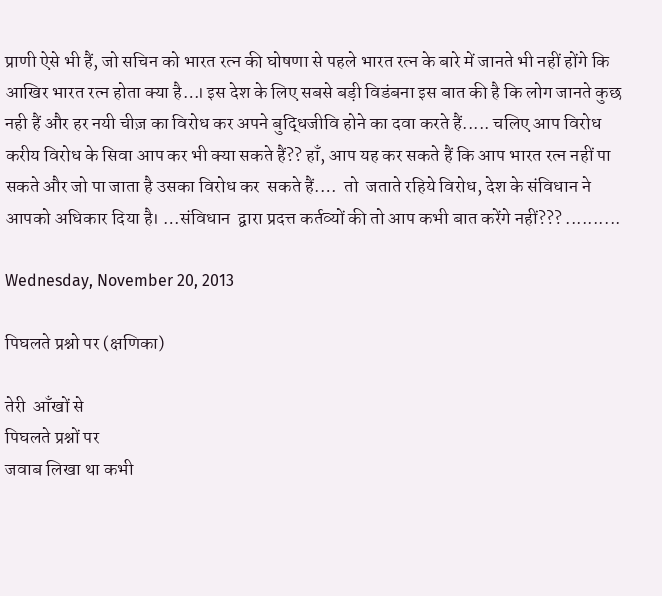प्राणी ऐसे भी हैं, जो सचिन को भारत रत्न की घोषणा से पहले भारत रत्न के बारे में जानते भी नहीं होंगे कि आखिर भारत रत्न होता क्या है…। इस देश के लिए सबसे बड़ी विडंबना इस बात की है कि लोग जानते कुछ नही हैं और हर नयी चीज़ का विरोध कर अपने बुद्धिजीवि होने का दवा करते हैं..... चलिए आप विरोध करीय विरोध के सिवा आप कर भी क्या सकते हैं?? हाँ, आप यह कर सकते हैं कि आप भारत रत्न नहीं पा सकते और जो पा जाता है उसका विरोध कर  सकते हैं.…  तो  जताते रहिये विरोध, देश के संविधान ने  आपको अधिकार दिया है। …संविधान  द्वारा प्रदत्त कर्तव्यों की तो आप कभी बात करेंगे नहीं??? ..........

Wednesday, November 20, 2013

पिघलते प्रश्नो पर (क्षणिका)

तेरी  आँखों से
पिघलते प्रश्नों पर
जवाब लिखा था कभी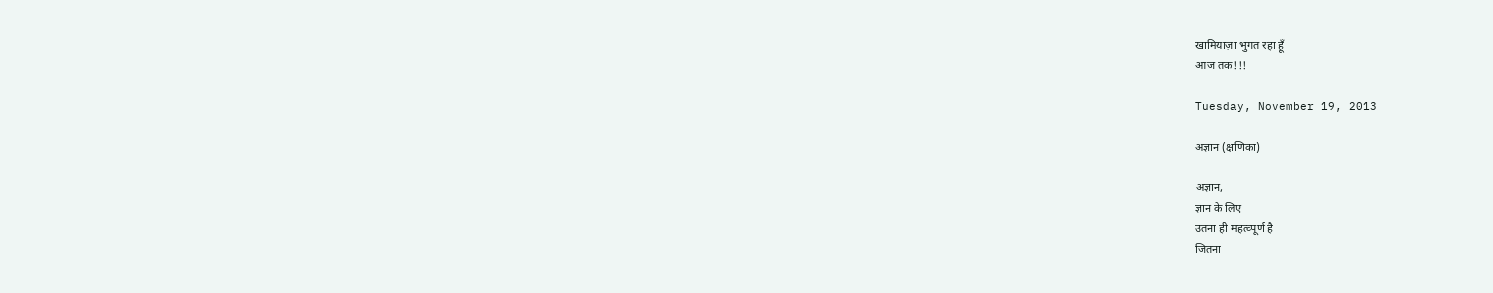खामियाज़ा भुगत रहा हूँ
आज तक!!!

Tuesday, November 19, 2013

अज्ञान (क्षणिका)

अज्ञान,
ज्ञान के लिए
उतना ही महत्व्पूर्ण है
जितना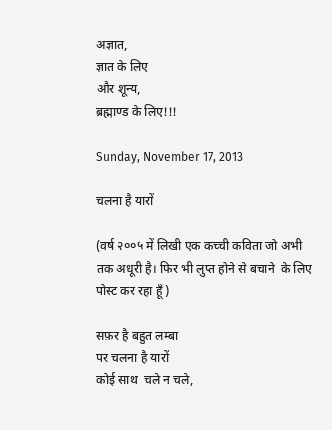अज्ञात,
ज्ञात के लिए
और शून्य,
ब्रह्माण्ड के लिए!!!

Sunday, November 17, 2013

चलना है यारों

(वर्ष २००५ में लिखी एक कच्ची कविता जो अभी तक अधूरी है। फिर भी लुप्त होने से बचाने  के लिए पोस्ट कर रहा हूँ )

सफ़र है बहुत लम्बा
पर चलना है यारों
कोई साथ  चले न चले,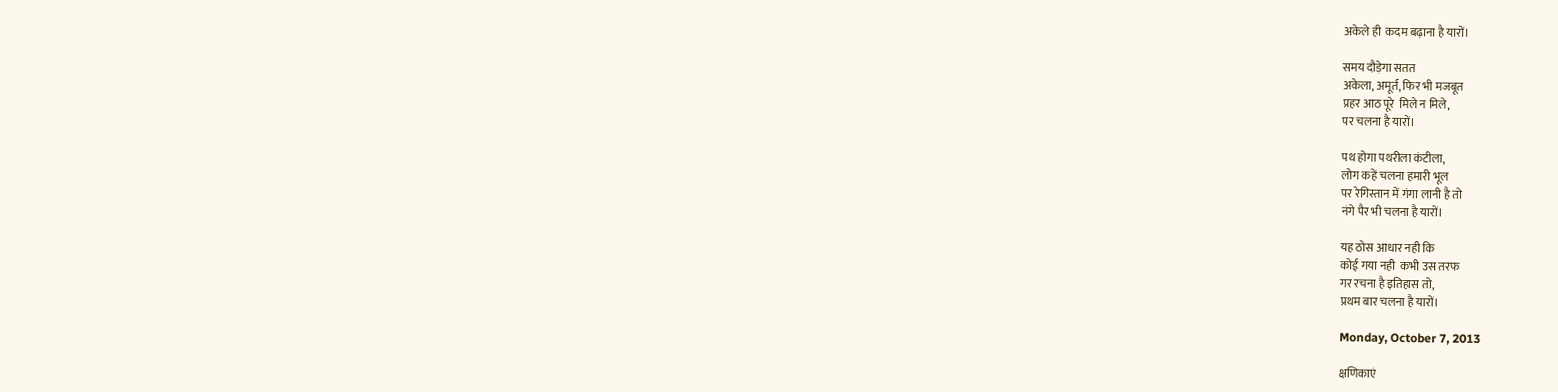अकेले ही  कदम बढ़ाना है यारों।

समय दौड़ेगा सतत
अकेला, अमूर्त, फिर भी मजबूत
प्रहर आठ पूरे  मिले न मिले,
पर चलना है यारों।

पथ होगा पथरीला कंटीला,
लोग कहें चलना हमारी भूल
पर रेगिस्तान में गंगा लानी है तो
नंगे पैर भी चलना है यारों।

यह ठोस आधार नही कि
कोई गया नही  कभी उस तरफ
गर रचना है इतिहास तो,
प्रथम बार चलना है यारों।

Monday, October 7, 2013

क्षणिकाएं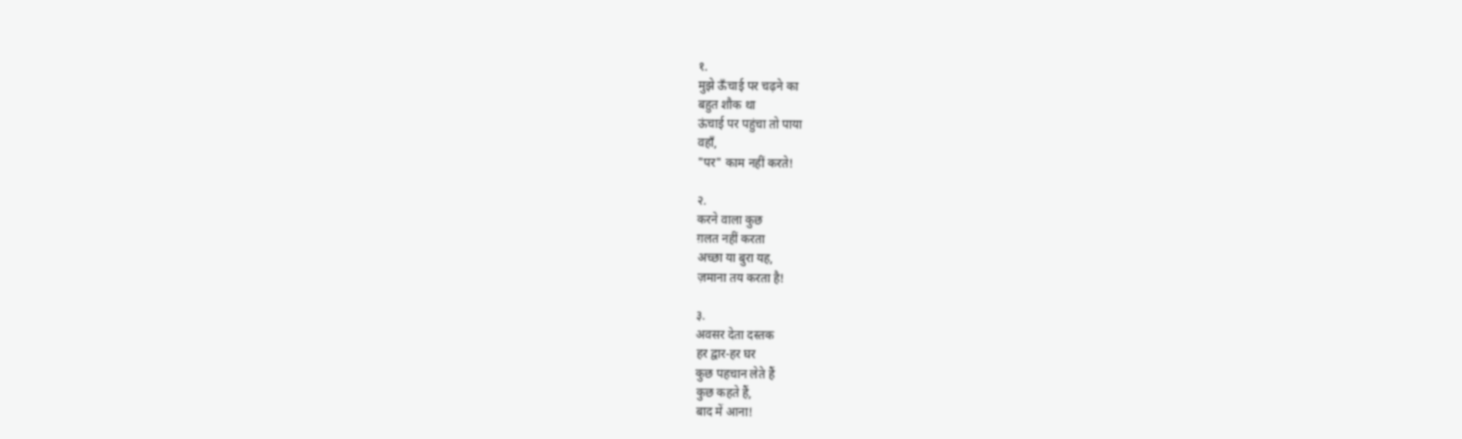१.
मुझे ऊँचाई पर चढ़ने का
बहुत शौक था
ऊंचाई पर पहुंचा तो पाया
वहाँ,
"पर" काम नहीं करते!

२.
करने वाला कुछ
ग़लत नहीं करता
अच्छा या बुरा यह,
ज़माना तय करता है!

३.
अवसर देता दस्तक
हर द्वार-हर घर
कुछ पहचान लेते हैं
कुछ कहते हैं,
बाद में आना!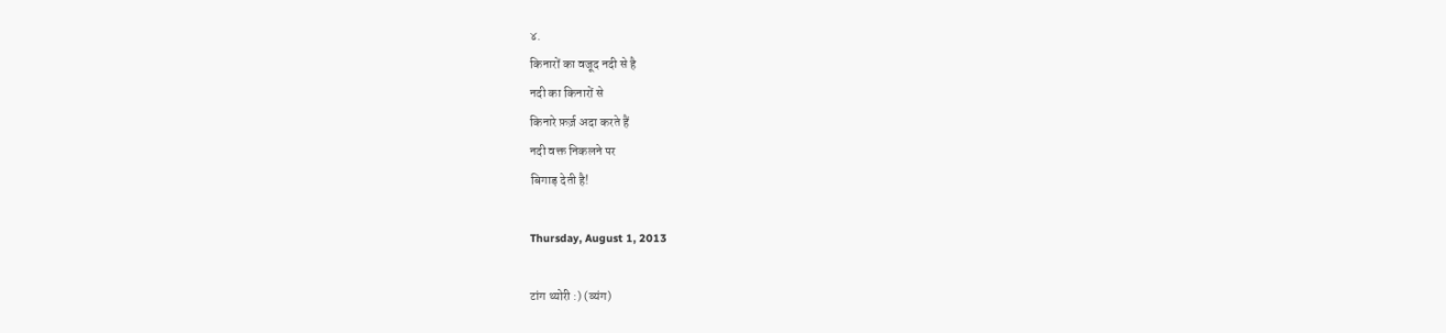४.
किनारों का वजूद नदी से है
नदी का किनारों से
किनारे फ़र्ज़ अदा करते हैं
नदी वक्त निकलने पर
बिगाड़ देती है!

Thursday, August 1, 2013

टांग थ्योरी :) (व्यंग)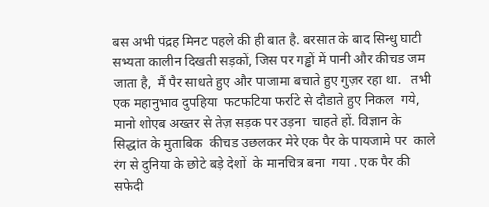बस अभी पंद्रह मिनट पहले की ही बात है. बरसात के बाद सिन्धु घाटी सभ्यता कालीन दिखती सड़कों, जिस पर गड्ढों में पानी और कीचड जम जाता है,  मैं पैर साधते हुए और पाजामा बचाते हुए गुज़र रहा था.   तभी एक महानुभाव दुपहिया  फटफटिया फर्राटे से दौडाते हुए निकल  गये, मानो शोएब अख्तर से तेज़ सड़क पर उड़ना  चाहते हों. विज्ञान के सिद्धांत के मुताबिक  कीचड उछलकर मेरे एक पैर के पायजामे पर  काले रंग से दुनिया के छोटे बड़े देशों  के मानचित्र बना  गया . एक पैर की सफेदी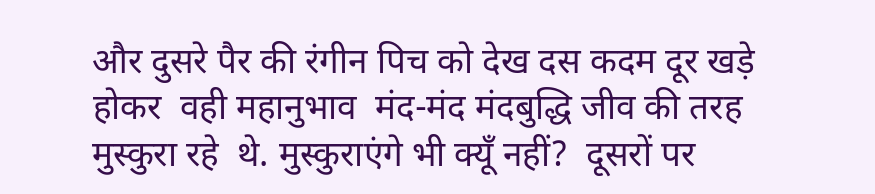और दुसरे पैर की रंगीन पिच को देख दस कदम दूर खड़े होकर  वही महानुभाव  मंद-मंद मंदबुद्धि जीव की तरह मुस्कुरा रहे  थे. मुस्कुराएंगे भी क्यूँ नहीं?  दूसरों पर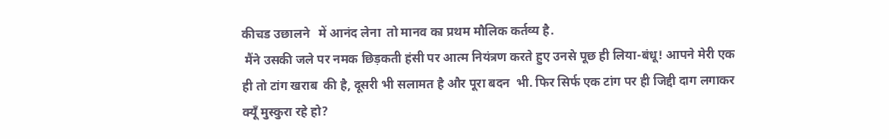कीचड उछालने   में आनंद लेना  तो मानव का प्रथम मौलिक कर्तव्य है.
 मैंने उसकी जले पर नमक छिड़कती हंसी पर आत्म नियंत्रण करते हुए उनसे पूछ ही लिया-बंधू! आपने मेरी एक ही तो टांग खराब  की है, दूसरी भी सलामत है और पूरा बदन  भी. फिर सिर्फ एक टांग पर ही जिद्दी दाग लगाकर क्यूँ मुस्कुरा रहे हो?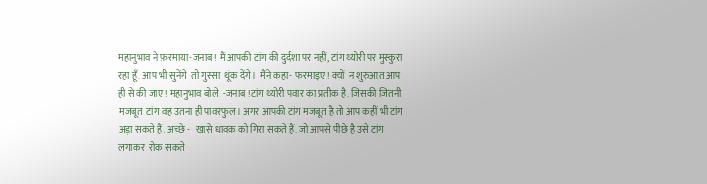महानुभाव ने फ़रमाया-जनाब! मैं आपकी टांग की दुर्दशा पर नहीं, टांग थ्योरी पर मुस्कुरा रहा हूँ. आप भी सुनेंगे  तो गुस्सा  थूंक देंगे।  मैंने कहा- फरमाइए! क्यों  न शुरुआत आप ही से की जाए ! महानुभाव बोले  -जनाब !टांग थ्योरी पवार का प्रतीक है. जिसकी जितनी मजबूत  टांग वह उतना ही पावरफुल। अगर आपकी टांग मजबूत है तो आप कहीं भी टांग अड़ा सकते हैं. अच्छे -   खासे धावक को गिरा सकते हैं. जो आपसे पीछे है उसे टांग लगाकर  रोक सकते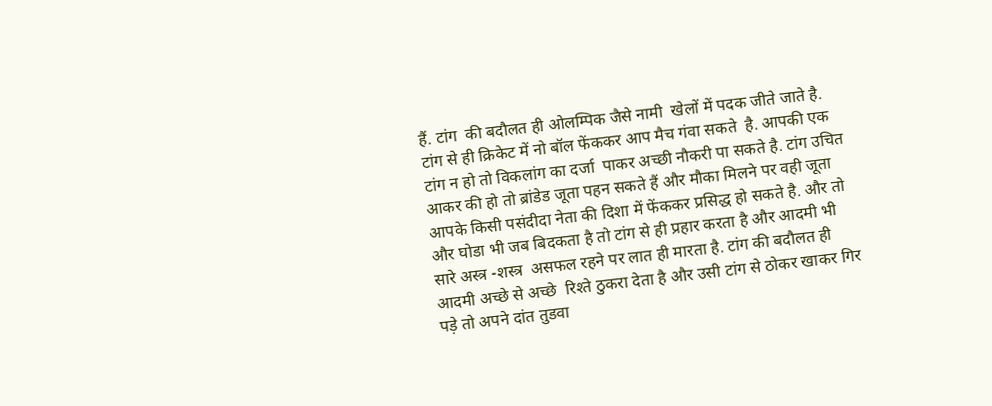हैं. टांग  की बदौलत ही ओलम्पिक जैसे नामी  खेलों में पदक जीते जाते है. टांग से ही क्रिकेट में नो बॉल फेंककर आप मैच गंवा सकते  है. आपकी एक टांग न हो तो विकलांग का दर्जा  पाकर अच्छी नौकरी पा सकते है. टांग उचित आकर की हो तो ब्रांडेड जूता पहन सकते हैं और मौका मिलने पर वही जूता आपके किसी पसंदीदा नेता की दिशा में फेंककर प्रसिद्ध हो सकते है. और तो और घोडा भी जब बिदकता है तो टांग से ही प्रहार करता है और आदमी भी  सारे अस्त्र -शस्त्र  असफल रहने पर लात ही मारता है. टांग की बदौलत ही आदमी अच्छे से अच्छे  रिश्ते ठुकरा देता है और उसी टांग से ठोकर खाकर गिर पड़े तो अपने दांत तुडवा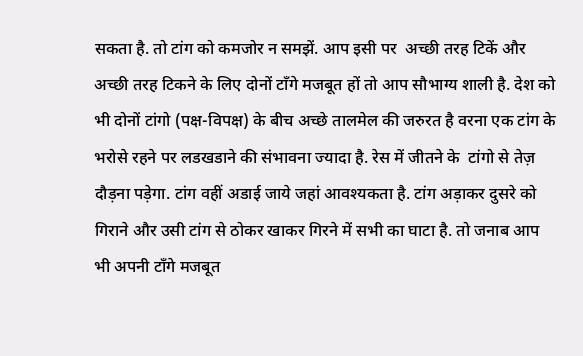सकता है. तो टांग को कमजोर न समझें. आप इसी पर  अच्छी तरह टिकें और अच्छी तरह टिकने के लिए दोनों टाँगे मजबूत हों तो आप सौभाग्य शाली है. देश को भी दोनों टांगो (पक्ष-विपक्ष) के बीच अच्छे तालमेल की जरुरत है वरना एक टांग के  भरोसे रहने पर लडखडाने की संभावना ज्यादा है. रेस में जीतने के  टांगो से तेज़ दौड़ना पड़ेगा. टांग वहीं अडाई जाये जहां आवश्यकता है. टांग अड़ाकर दुसरे को गिराने और उसी टांग से ठोकर खाकर गिरने में सभी का घाटा है. तो जनाब आप भी अपनी टाँगे मजबूत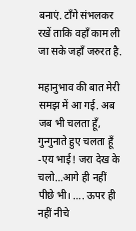बनाएं. टाँगे संभलकर रखें ताकि वहाँ काम ली जा सके जहाँ जरुरत है.

महानुभाव की बात मेरी समझ में आ गई. अब जब भी चलता हूँ, गुन्गुनाते हुए चलता हूँ -एय भाई! जरा देख के चलो…आगे ही नहीं पीछे भी। …. ऊपर ही नहीं नीचे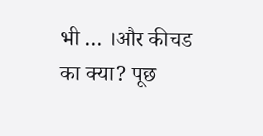भी … ।और कीचड का क्या? पूछ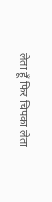लेता हूँ फिर चिपका लेता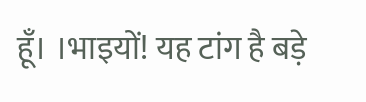हूँ। ।भाइयों! यह टांग है बड़े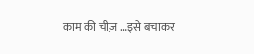काम की चीज़ …इसे बचाकर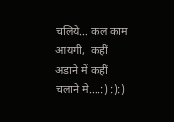चलिये… कल काम आयगी,  कहीं अडाने में कहीं चलाने मे….:) :):)